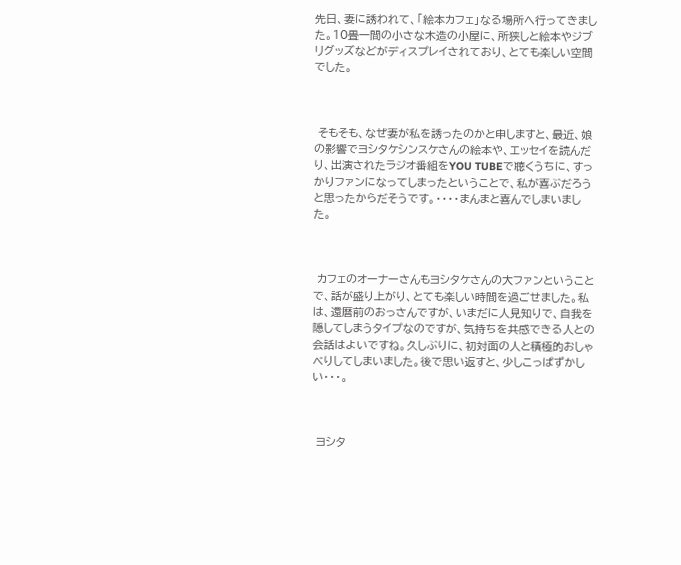先日、妻に誘われて、「絵本カフェ」なる場所へ行ってきました。10畳一間の小さな木造の小屋に、所狭しと絵本やジブリグッズなどがディスプレイされており、とても楽しい空間でした。



 そもそも、なぜ妻が私を誘ったのかと申しますと、最近、娘の影響でヨシタケシンスケさんの絵本や、エッセイを読んだり、出演されたラジオ番組をYOU TUBEで聴くうちに、すっかりファンになってしまったということで、私が喜ぶだろうと思ったからだそうです。・・・・まんまと喜んでしまいました。



 カフェのオーナーさんもヨシタケさんの大ファンということで、話が盛り上がり、とても楽しい時間を過ごせました。私は、還暦前のおっさんですが、いまだに人見知りで、自我を隠してしまうタイプなのですが、気持ちを共感できる人との会話はよいですね。久しぶりに、初対面の人と積極的おしゃべりしてしまいました。後で思い返すと、少しこっぱずかしい・・・。



 ヨシタ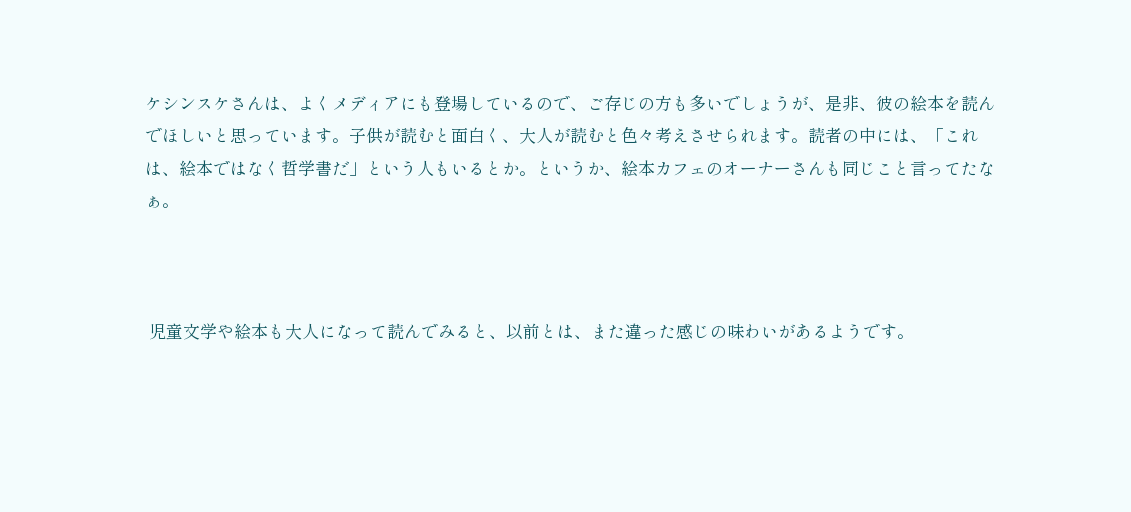ケシンスケさんは、よくメディアにも登場しているので、ご存じの方も多いでしょうが、是非、彼の絵本を読んでほしいと思っています。子供が読むと面白く、大人が読むと色々考えさせられます。読者の中には、「これは、絵本ではなく哲学書だ」という人もいるとか。というか、絵本カフェのオーナーさんも同じこと言ってたなぁ。



 児童文学や絵本も大人になって読んでみると、以前とは、また違った感じの味わいがあるようです。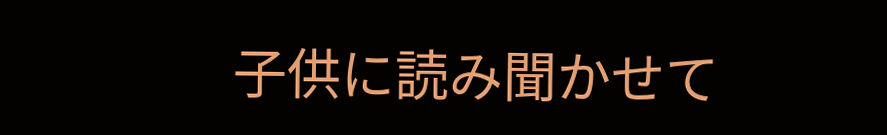子供に読み聞かせて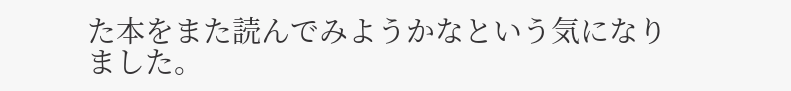た本をまた読んでみようかなという気になりました。